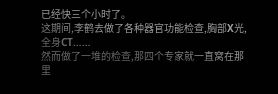已经快三个小时了。
这期间,李鹤去做了各种器官功能检查,胸部X光,全身CT……
然而做了一堆的检查,那四个专家就一直窝在那里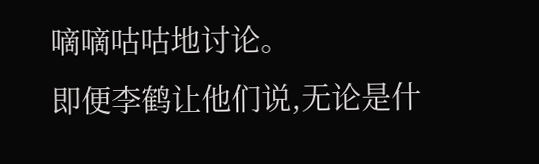嘀嘀咕咕地讨论。
即便李鹤让他们说,无论是什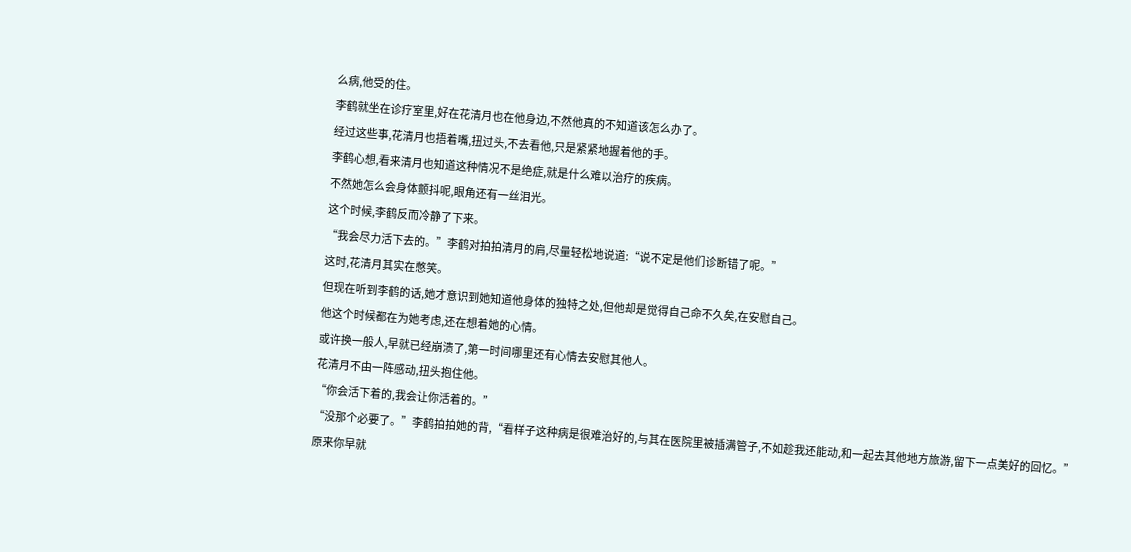么病,他受的住。
李鹤就坐在诊疗室里,好在花清月也在他身边,不然他真的不知道该怎么办了。
经过这些事,花清月也捂着嘴,扭过头,不去看他,只是紧紧地握着他的手。
李鹤心想,看来清月也知道这种情况不是绝症,就是什么难以治疗的疾病。
不然她怎么会身体颤抖呢,眼角还有一丝泪光。
这个时候,李鹤反而冷静了下来。
“我会尽力活下去的。”李鹤对拍拍清月的肩,尽量轻松地说道:“说不定是他们诊断错了呢。”
这时,花清月其实在憋笑。
但现在听到李鹤的话,她才意识到她知道他身体的独特之处,但他却是觉得自己命不久矣,在安慰自己。
他这个时候都在为她考虑,还在想着她的心情。
或许换一般人,早就已经崩溃了,第一时间哪里还有心情去安慰其他人。
花清月不由一阵感动,扭头抱住他。
“你会活下着的,我会让你活着的。”
“没那个必要了。”李鹤拍拍她的背,“看样子这种病是很难治好的,与其在医院里被插满管子,不如趁我还能动,和一起去其他地方旅游,留下一点美好的回忆。”
原来你早就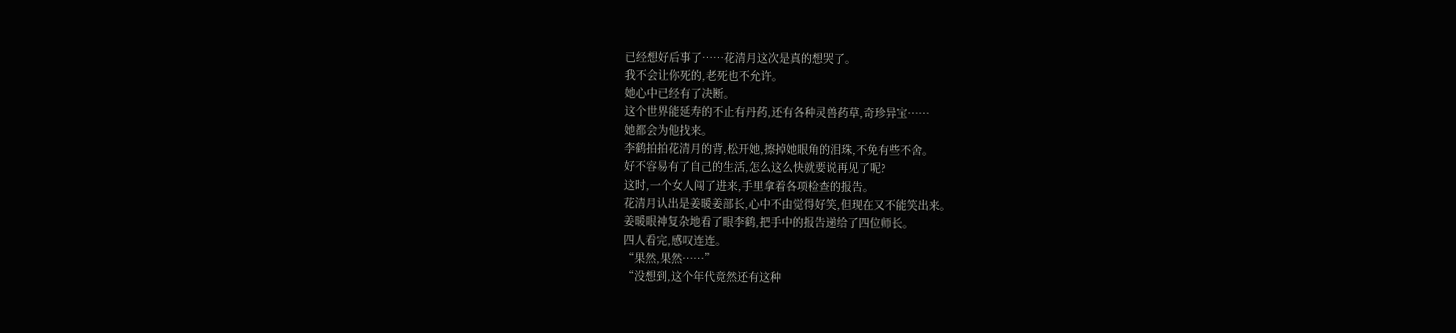已经想好后事了……花清月这次是真的想哭了。
我不会让你死的,老死也不允许。
她心中已经有了决断。
这个世界能延寿的不止有丹药,还有各种灵兽药草,奇珍异宝……
她都会为他找来。
李鹤拍拍花清月的背,松开她,擦掉她眼角的泪珠,不免有些不舍。
好不容易有了自己的生活,怎么这么快就要说再见了呢?
这时,一个女人闯了进来,手里拿着各项检查的报告。
花清月认出是姜暖姜部长,心中不由觉得好笑,但现在又不能笑出来。
姜暖眼神复杂地看了眼李鹤,把手中的报告递给了四位师长。
四人看完,感叹连连。
“果然,果然……”
“没想到,这个年代竟然还有这种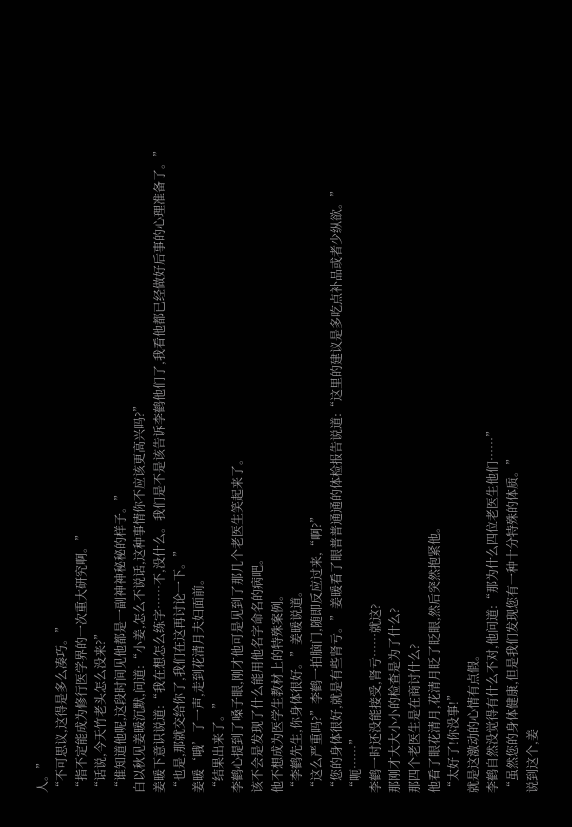人。”
“不可思议,这得是多么凑巧。”
“指不定能成为修行医学界的一次重大研究啊。”
“话说,今天竹老头怎么没来?”
“谁知道他呢,这段时间见他都是一副神神秘秘的样子。”
白以秋见姜暖沉默,问道:“小姜,怎么不说话,这种事情你不应该更高兴吗?”
姜暖下意识说道:“我在想怎么练字……不,没什么。我们是不是该告诉李鹤他们了,我看他都已经做好后事的心理准备了。”
“也是,那就交给你了,我们在这再讨论一下。”
姜暖‘哦’了一声,走到花清月夫妇面前。
“结果出来了。”
李鹤心提到了嗓子眼,刚才他可是见到了那几个老医生笑起来了。
该不会是发现了什么能用他名字命名的病吧。
他不想成为医学生教材上的特殊案例。
“李鹤先生,你身体很好。”姜暖说道。
“这么严重吗?”李鹤一拍脑门,随即反应过来,“啊?”
“您的身体很好,就是有些肾亏。”姜暖看了眼普普通通的体检报告说道:“这里的建议是多吃点补品或者少纵欲。”
“呃……”
李鹤一时还没能接受,肾亏……就这?
那刚才大大小小的检查是为了什么?
那四个老医生是在商讨什么?
他看了眼花清月,花清月眨了眨眼,然后突然抱紧他。
“太好了!你没事!”
就是这激动的心情有点假。
李鹤自然没觉得有什么不对,他问道:“那为什么四位老医生他们……”
“虽然您的身体健康,但是我们发现您有一种十分特殊的体质。”
说到这个,姜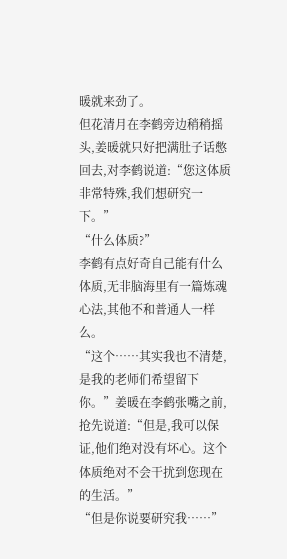暖就来劲了。
但花清月在李鹤旁边稍稍摇头,姜暖就只好把满肚子话憋回去,对李鹤说道:“您这体质非常特殊,我们想研究一下。”
“什么体质?”
李鹤有点好奇自己能有什么体质,无非脑海里有一篇炼魂心法,其他不和普通人一样么。
“这个……其实我也不清楚,是我的老师们希望留下你。”姜暖在李鹤张嘴之前,抢先说道:“但是,我可以保证,他们绝对没有坏心。这个体质绝对不会干扰到您现在的生活。”
“但是你说要研究我……”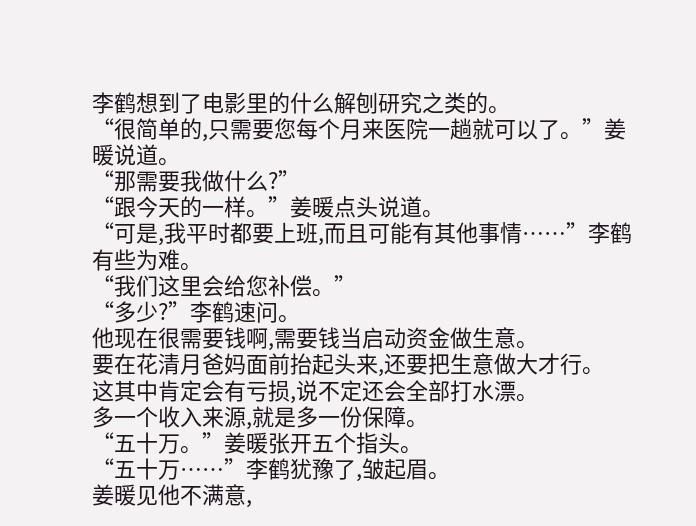李鹤想到了电影里的什么解刨研究之类的。
“很简单的,只需要您每个月来医院一趟就可以了。”姜暖说道。
“那需要我做什么?”
“跟今天的一样。”姜暖点头说道。
“可是,我平时都要上班,而且可能有其他事情……”李鹤有些为难。
“我们这里会给您补偿。”
“多少?”李鹤速问。
他现在很需要钱啊,需要钱当启动资金做生意。
要在花清月爸妈面前抬起头来,还要把生意做大才行。
这其中肯定会有亏损,说不定还会全部打水漂。
多一个收入来源,就是多一份保障。
“五十万。”姜暖张开五个指头。
“五十万……”李鹤犹豫了,皱起眉。
姜暖见他不满意,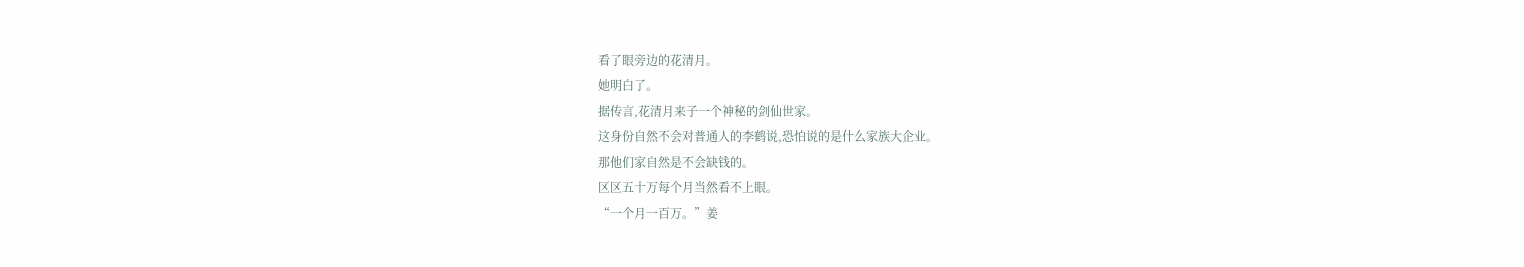看了眼旁边的花清月。
她明白了。
据传言,花清月来子一个神秘的剑仙世家。
这身份自然不会对普通人的李鹤说,恐怕说的是什么家族大企业。
那他们家自然是不会缺钱的。
区区五十万每个月当然看不上眼。
“一个月一百万。”姜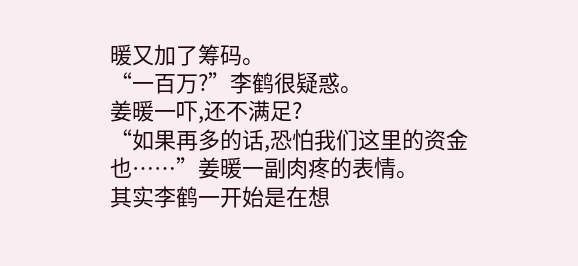暖又加了筹码。
“一百万?”李鹤很疑惑。
姜暖一吓,还不满足?
“如果再多的话,恐怕我们这里的资金也……”姜暖一副肉疼的表情。
其实李鹤一开始是在想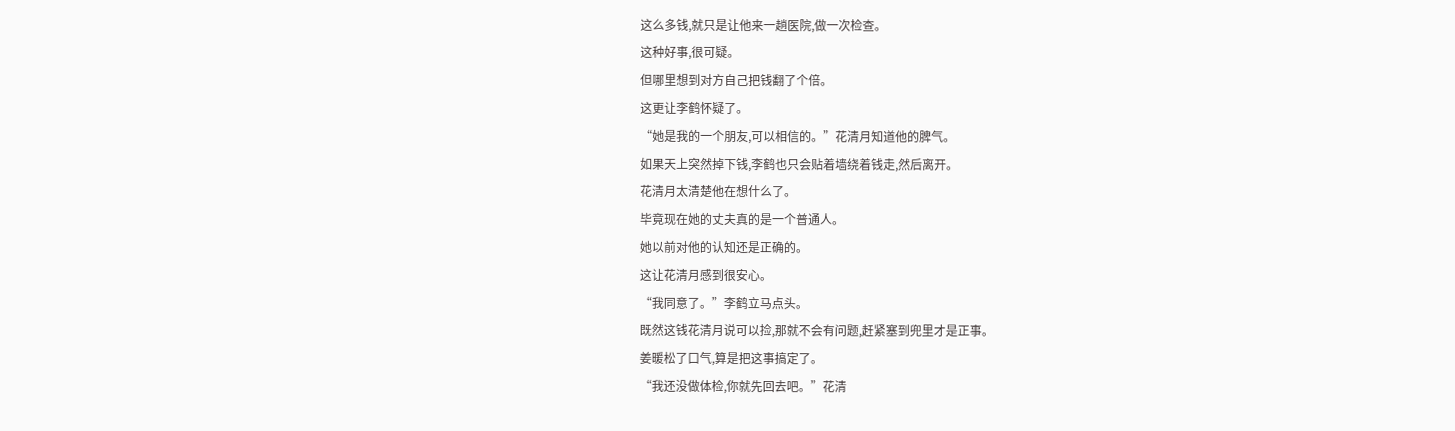这么多钱,就只是让他来一趟医院,做一次检查。
这种好事,很可疑。
但哪里想到对方自己把钱翻了个倍。
这更让李鹤怀疑了。
“她是我的一个朋友,可以相信的。”花清月知道他的脾气。
如果天上突然掉下钱,李鹤也只会贴着墙绕着钱走,然后离开。
花清月太清楚他在想什么了。
毕竟现在她的丈夫真的是一个普通人。
她以前对他的认知还是正确的。
这让花清月感到很安心。
“我同意了。”李鹤立马点头。
既然这钱花清月说可以捡,那就不会有问题,赶紧塞到兜里才是正事。
姜暖松了口气,算是把这事搞定了。
“我还没做体检,你就先回去吧。”花清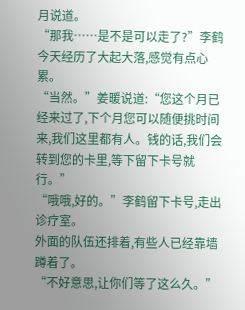月说道。
“那我……是不是可以走了?”李鹤今天经历了大起大落,感觉有点心累。
“当然。”姜暖说道:“您这个月已经来过了,下个月您可以随便挑时间来,我们这里都有人。钱的话,我们会转到您的卡里,等下留下卡号就行。”
“哦哦,好的。”李鹤留下卡号,走出诊疗室。
外面的队伍还排着,有些人已经靠墙蹲着了。
“不好意思,让你们等了这么久。”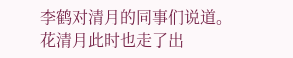李鹤对清月的同事们说道。
花清月此时也走了出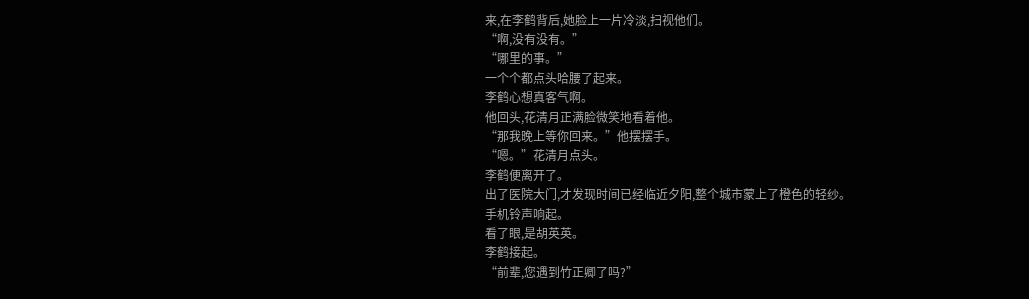来,在李鹤背后,她脸上一片冷淡,扫视他们。
“啊,没有没有。”
“哪里的事。”
一个个都点头哈腰了起来。
李鹤心想真客气啊。
他回头,花清月正满脸微笑地看着他。
“那我晚上等你回来。”他摆摆手。
“嗯。”花清月点头。
李鹤便离开了。
出了医院大门,才发现时间已经临近夕阳,整个城市蒙上了橙色的轻纱。
手机铃声响起。
看了眼,是胡英英。
李鹤接起。
“前辈,您遇到竹正卿了吗?”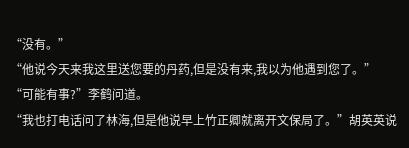“没有。”
“他说今天来我这里送您要的丹药,但是没有来,我以为他遇到您了。”
“可能有事?”李鹤问道。
“我也打电话问了林海,但是他说早上竹正卿就离开文保局了。”胡英英说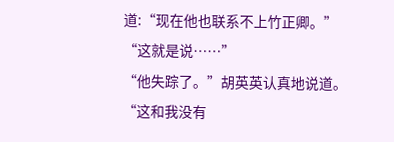道:“现在他也联系不上竹正卿。”
“这就是说……”
“他失踪了。”胡英英认真地说道。
“这和我没有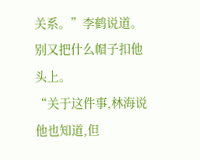关系。”李鹤说道。
别又把什么帽子扣他头上。
“关于这件事,林海说他也知道,但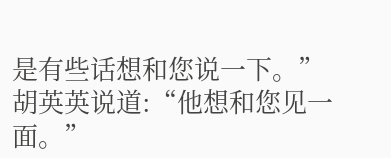是有些话想和您说一下。”胡英英说道:“他想和您见一面。”